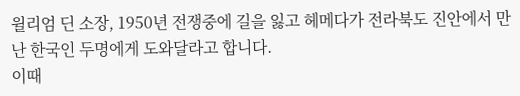윌리엄 딘 소장, 1950년 전쟁중에 길을 잃고 헤메다가 전라북도 진안에서 만난 한국인 두명에게 도와달라고 합니다.
이때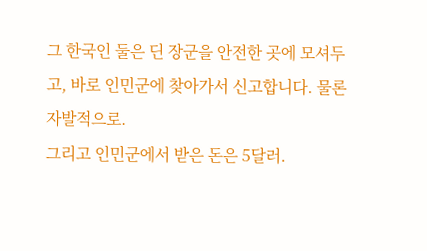그 한국인 둘은 딘 장군을 안전한 곳에 모셔두고, 바로 인민군에 찾아가서 신고합니다. 물론 자발적으로.
그리고 인민군에서 받은 돈은 5달러.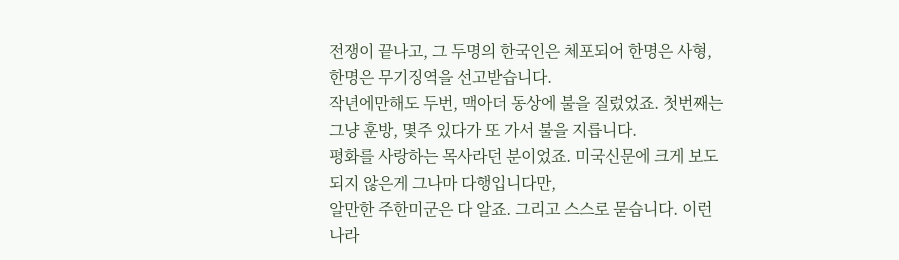전쟁이 끝나고, 그 두명의 한국인은 체포되어 한명은 사형, 한명은 무기징역을 선고받습니다.
작년에만해도 두번, 맥아더 동상에 불을 질렀었죠. 첫번째는 그냥 훈방, 몇주 있다가 또 가서 불을 지릅니다.
평화를 사랑하는 목사라던 분이었죠. 미국신문에 크게 보도되지 않은게 그나마 다행입니다만,
알만한 주한미군은 다 알죠. 그리고 스스로 묻습니다. 이런 나라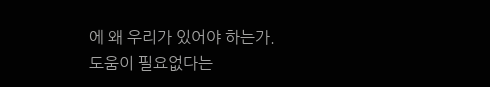에 왜 우리가 있어야 하는가.
도움이 필요없다는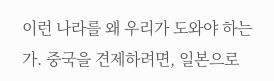이런 나라를 왜 우리가 도와야 하는가. 중국을 견제하려면, 일본으로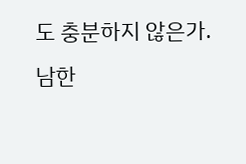도 충분하지 않은가.
남한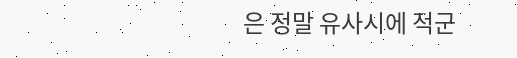은 정말 유사시에 적군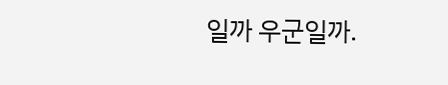일까 우군일까.